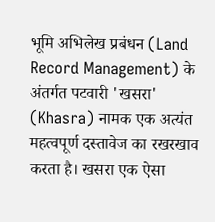भूमि अभिलेख प्रबंधन (Land Record Management) के अंतर्गत पटवारी 'खसरा' (Khasra) नामक एक अत्यंत महत्वपूर्ण दस्तावेज का रखरखाव करता है। खसरा एक ऐसा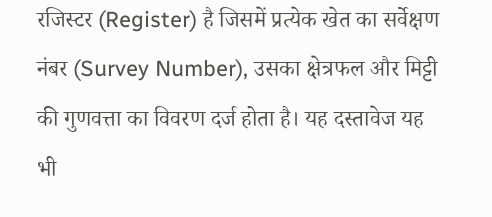रजिस्टर (Register) है जिसमें प्रत्येक खेत का सर्वेक्षण नंबर (Survey Number), उसका क्षेत्रफल और मिट्टी की गुणवत्ता का विवरण दर्ज होता है। यह दस्तावेज यह भी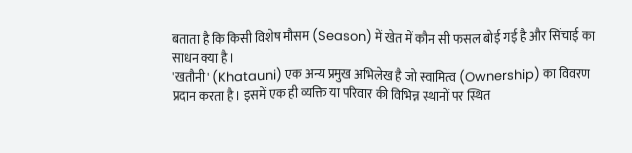बताता है कि किसी विशेष मौसम (Season) में खेत में कौन सी फसल बोई गई है और सिंचाई का साधन क्या है।
'खतौनी' (Khatauni) एक अन्य प्रमुख अभिलेख है जो स्वामित्व (Ownership) का विवरण प्रदान करता है। इसमें एक ही व्यक्ति या परिवार की विभिन्न स्थानों पर स्थित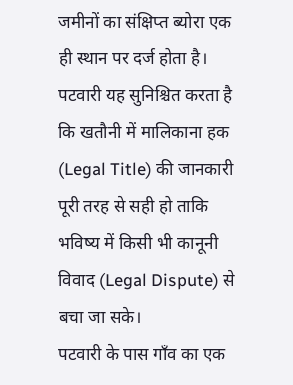जमीनों का संक्षिप्त ब्योरा एक ही स्थान पर दर्ज होता है। पटवारी यह सुनिश्चित करता है कि खतौनी में मालिकाना हक (Legal Title) की जानकारी पूरी तरह से सही हो ताकि भविष्य में किसी भी कानूनी विवाद (Legal Dispute) से बचा जा सके।
पटवारी के पास गाँव का एक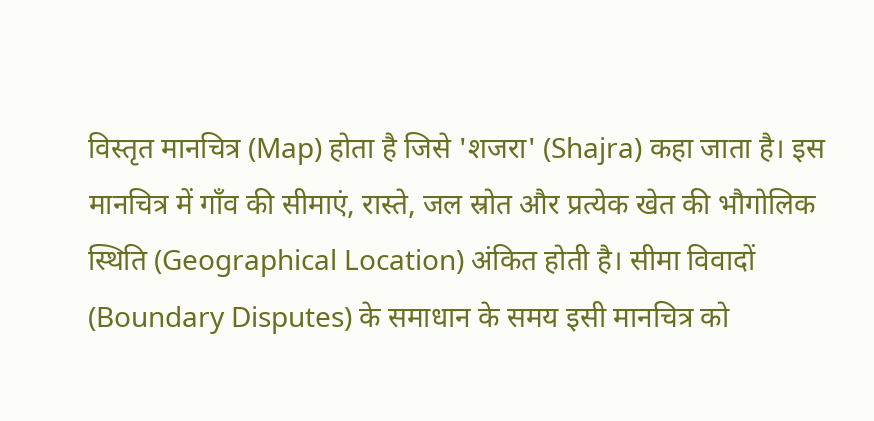विस्तृत मानचित्र (Map) होता है जिसे 'शजरा' (Shajra) कहा जाता है। इस मानचित्र में गाँव की सीमाएं, रास्ते, जल स्रोत और प्रत्येक खेत की भौगोलिक स्थिति (Geographical Location) अंकित होती है। सीमा विवादों (Boundary Disputes) के समाधान के समय इसी मानचित्र को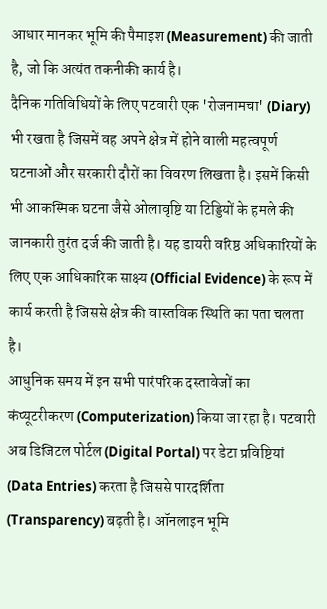आधार मानकर भूमि की पैमाइश (Measurement) की जाती है, जो कि अत्यंत तकनीकी कार्य है।
दैनिक गतिविधियों के लिए पटवारी एक 'रोजनामचा' (Diary) भी रखता है जिसमें वह अपने क्षेत्र में होने वाली महत्वपूर्ण घटनाओं और सरकारी दौरों का विवरण लिखता है। इसमें किसी भी आकस्मिक घटना जैसे ओलावृष्टि या टिड्डियों के हमले की जानकारी तुरंत दर्ज की जाती है। यह डायरी वरिष्ठ अधिकारियों के लिए एक आधिकारिक साक्ष्य (Official Evidence) के रूप में कार्य करती है जिससे क्षेत्र की वास्तविक स्थिति का पता चलता है।
आधुनिक समय में इन सभी पारंपरिक दस्तावेजों का कंप्यूटरीकरण (Computerization) किया जा रहा है। पटवारी अब डिजिटल पोर्टल (Digital Portal) पर डेटा प्रविष्टियां (Data Entries) करता है जिससे पारदर्शिता (Transparency) बढ़ती है। ऑनलाइन भूमि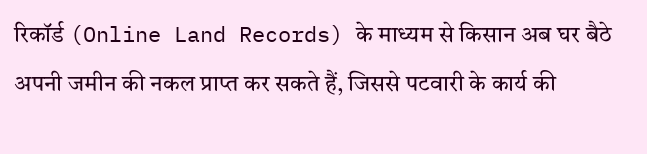रिकॉर्ड (Online Land Records) के माध्यम से किसान अब घर बैठे अपनी जमीन की नकल प्राप्त कर सकते हैं, जिससे पटवारी के कार्य की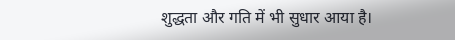शुद्धता और गति में भी सुधार आया है।